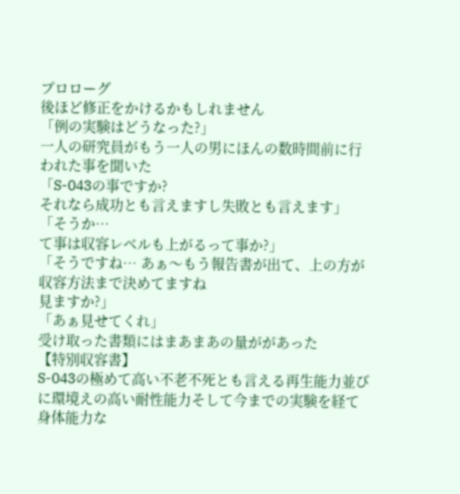プロローグ
後ほど修正をかけるかもしれません
「例の実験はどうなった?」
一人の研究員がもう一人の男にほんの数時間前に行われた事を聞いた
「S-043の事ですか?
それなら成功とも言えますし失敗とも言えます」
「そうか…
て事は収容レベルも上がるって事か?」
「そうですね… あぁ〜もう報告書が出て、上の方が収容方法まで決めてますね
見ますか?」
「あぁ見せてくれ」
受け取った書類にはまあまあの量ががあった
【特別収容書】
S-043の極めて高い不老不死とも言える再生能力並びに環境えの高い耐性能力そして今までの実験を経て身体能力な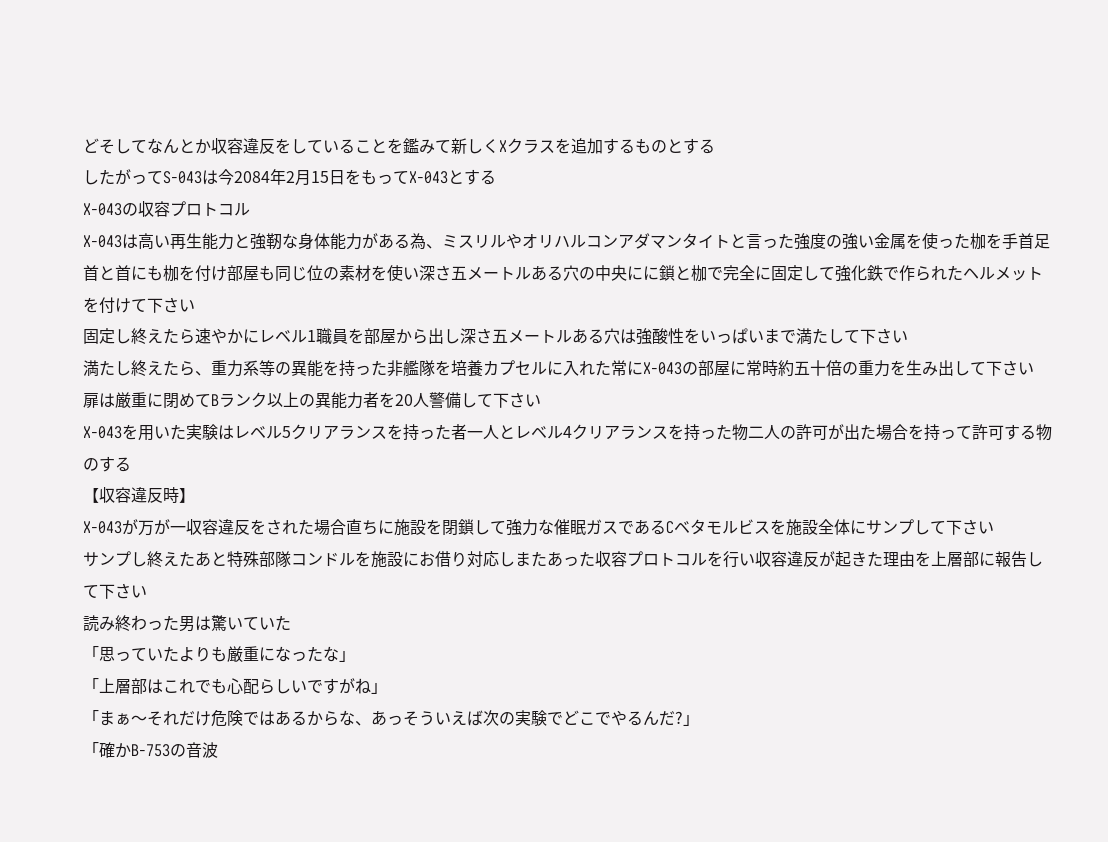どそしてなんとか収容違反をしていることを鑑みて新しくXクラスを追加するものとする
したがってS-043は今2084年2月15日をもってX-043とする
X-043の収容プロトコル
X-043は高い再生能力と強靭な身体能力がある為、ミスリルやオリハルコンアダマンタイトと言った強度の強い金属を使った枷を手首足首と首にも枷を付け部屋も同じ位の素材を使い深さ五メートルある穴の中央にに鎖と枷で完全に固定して強化鉄で作られたヘルメットを付けて下さい
固定し終えたら速やかにレベル1職員を部屋から出し深さ五メートルある穴は強酸性をいっぱいまで満たして下さい
満たし終えたら、重力系等の異能を持った非艦隊を培養カプセルに入れた常にX-043の部屋に常時約五十倍の重力を生み出して下さい
扉は厳重に閉めてBランク以上の異能力者を20人警備して下さい
X-043を用いた実験はレベル5クリアランスを持った者一人とレベル4クリアランスを持った物二人の許可が出た場合を持って許可する物のする
【収容違反時】
X-043が万が一収容違反をされた場合直ちに施設を閉鎖して強力な催眠ガスであるCベタモルビスを施設全体にサンプして下さい
サンプし終えたあと特殊部隊コンドルを施設にお借り対応しまたあった収容プロトコルを行い収容違反が起きた理由を上層部に報告して下さい
読み終わった男は驚いていた
「思っていたよりも厳重になったな」
「上層部はこれでも心配らしいですがね」
「まぁ〜それだけ危険ではあるからな、あっそういえば次の実験でどこでやるんだ?」
「確かB-753の音波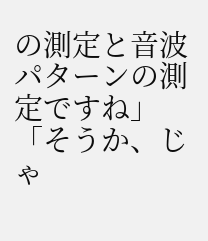の測定と音波パターンの測定ですね」
「そうか、じゃ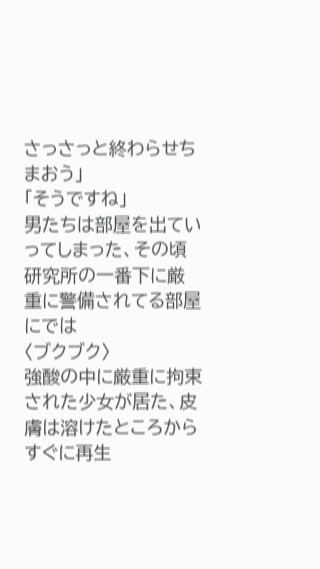さっさっと終わらせちまおう」
「そうですね」
男たちは部屋を出ていってしまった、その頃研究所の一番下に厳重に警備されてる部屋にでは
〈ブクブク〉
強酸の中に厳重に拘束された少女が居た、皮膚は溶けたところからすぐに再生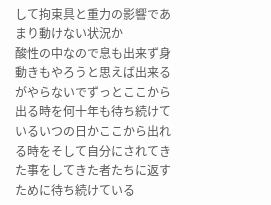して拘束具と重力の影響であまり動けない状況か
酸性の中なので息も出来ず身動きもやろうと思えば出来るがやらないでずっとここから出る時を何十年も待ち続けているいつの日かここから出れる時をそして自分にされてきた事をしてきた者たちに返すために待ち続けている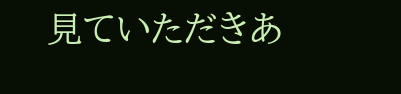見ていただきあ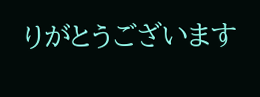りがとうございます